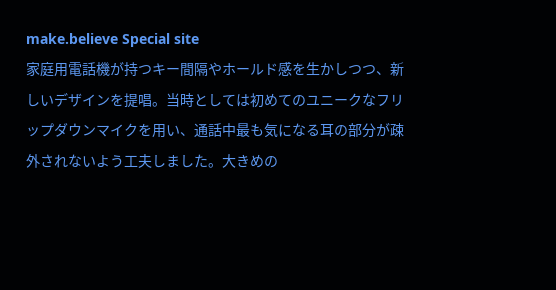make.believe Special site
家庭用電話機が持つキー間隔やホールド感を生かしつつ、新しいデザインを提唱。当時としては初めてのユニークなフリップダウンマイクを用い、通話中最も気になる耳の部分が疎外されないよう工夫しました。大きめの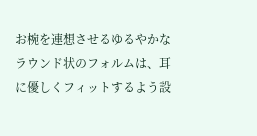お椀を連想させるゆるやかなラウンド状のフォルムは、耳に優しくフィットするよう設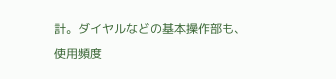計。ダイヤルなどの基本操作部も、使用頻度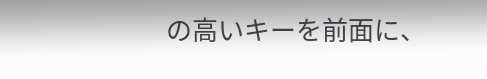の高いキーを前面に、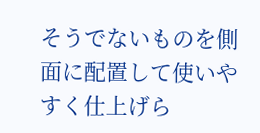そうでないものを側面に配置して使いやすく仕上げら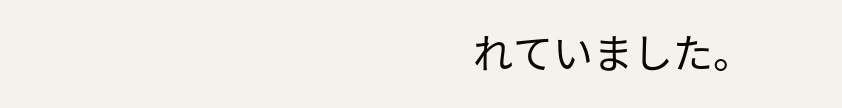れていました。